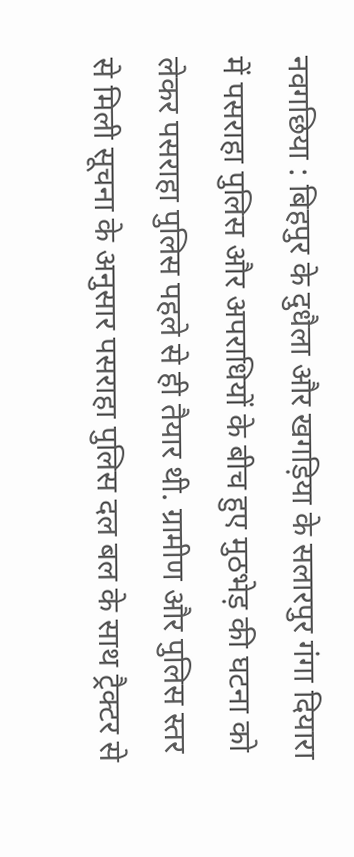नवगछिया : बिहपुर के दुधैला और खगड़िया के सलारपुर गंगा दियारा में पसराहा पुलिस और अपराधियों के बीच हुए मुठभेड़ की घटना को लेकर पसराहा पुलिस पहले से ही तैयार थी. ग्रामीण और पुलिस स्तर से मिली सूचना के अनुसार पसराहा पुलिस दल बल के साथ ट्रैक्टर से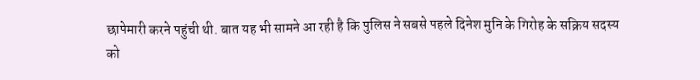छापेमारी करने पहुंची थी. बात यह भी सामने आ रही है कि पुलिस ने सबसे पहले दिनेश मुनि के गिरोह के सक्रिय सदस्य को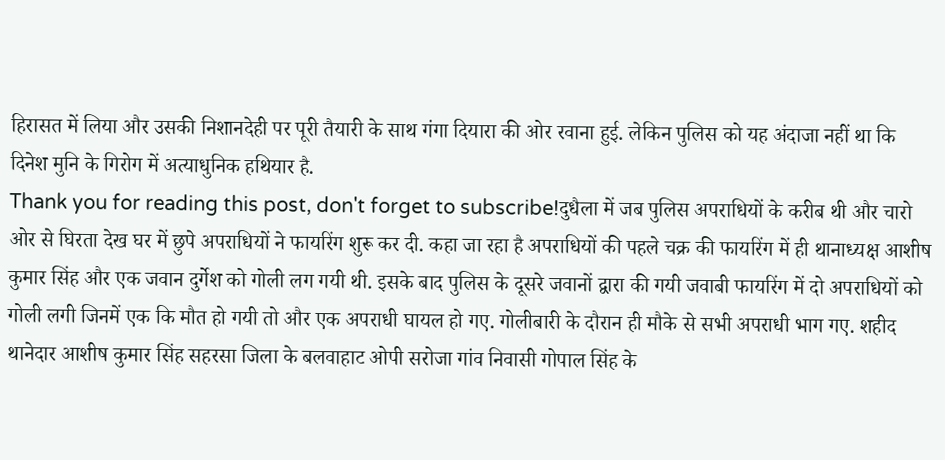हिरासत में लिया और उसकी निशानदेही पर पूरी तैयारी के साथ गंगा दियारा की ओर रवाना हुई. लेकिन पुलिस को यह अंदाजा नहीं था कि दिनेश मुनि के गिरोग में अत्याधुनिक हथियार है.
Thank you for reading this post, don't forget to subscribe!दुधैला में जब पुलिस अपराधियों के करीब थी और चारो ओर से घिरता देख घर में छुपे अपराधियों ने फायरिंग शुरू कर दी. कहा जा रहा है अपराधियों की पहले चक्र की फायरिंग में ही थानाध्यक्ष आशीष कुमार सिंह और एक जवान दुर्गेश को गोली लग गयी थी. इसके बाद पुलिस के दूसरे जवानों द्वारा की गयी जवाबी फायरिंग में दो अपराधियों को गोली लगी जिनमें एक कि मौत हो गयी तो और एक अपराधी घायल हो गए. गोलीबारी के दौरान ही मौके से सभी अपराधी भाग गए. शहीद थानेदार आशीष कुमार सिंह सहरसा जिला के बलवाहाट ओपी सरोजा गांव निवासी गोपाल सिंह के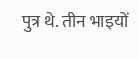पुत्र थे. तीन भाइयों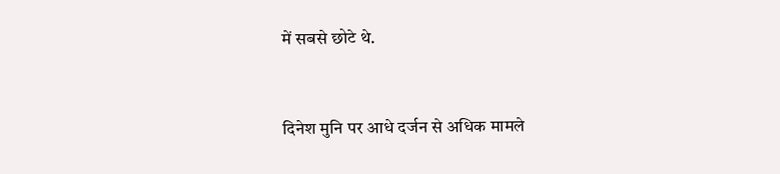में सबसे छोटे थे.


दिनेश मुनि पर आधे दर्जन से अधिक मामले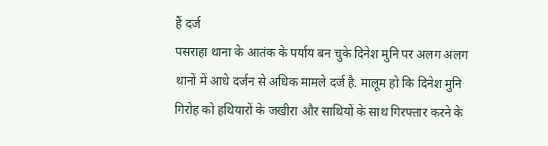हैं दर्ज
पसराहा थाना के आतंक के पर्याय बन चुके दिनेश मुनि पर अलग अलग थानों में आधे दर्जन से अधिक मामले दर्ज है. मालूम हो कि दिनेश मुनि गिरोह को हथियारों के जखीरा और साथियों के साथ गिरफ्तार करने के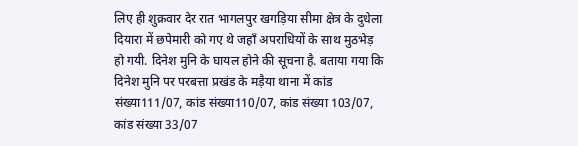लिए ही शुक्रवार देर रात भागलपुर खगड़िया सीमा क्षेत्र के दुधेला दियारा में छपेमारी को गए थे जहाँ अपराधियों के साथ मुठभेड़ हो गयी. दिनेश मुनि के घायल होने की सूचना है. बताया गया कि दिनेश मुनि पर परबत्ता प्रखंड के मड़ैया थाना में कांड संख्या111/07, कांड संख्या110/07, कांड संख्या 103/07, कांड संख्या 33/07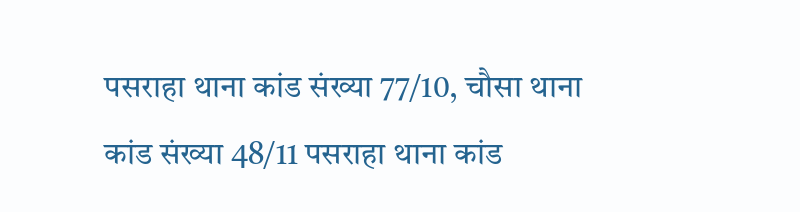पसराहा थाना कांड संख्या 77/10, चौसा थाना कांड संख्या 48/11 पसराहा थाना कांड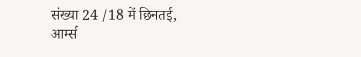संख्या 24 /18 में छिनतई, आर्म्स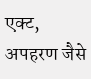एक्ट, अपहरण जैसे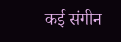कई संगीन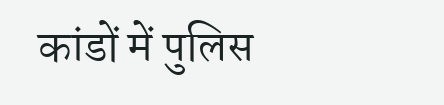कांडों में पुलिस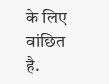के लिए वांछित है.